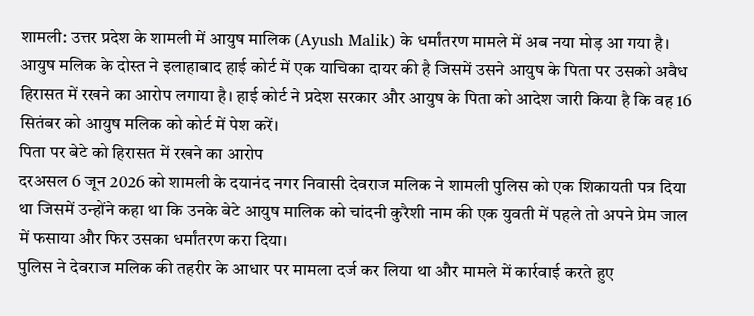शामली: उत्तर प्रदेश के शामली में आयुष मालिक (Ayush Malik) के धर्मांतरण मामले में अब नया मोड़ आ गया है। आयुष मलिक के दोस्त ने इलाहाबाद हाई कोर्ट में एक याचिका दायर की है जिसमें उसने आयुष के पिता पर उसको अवैध हिरासत में रखने का आरोप लगाया है। हाई कोर्ट ने प्रदेश सरकार और आयुष के पिता को आदेश जारी किया है कि वह 16 सितंबर को आयुष मलिक को कोर्ट में पेश करें।
पिता पर बेटे को हिरासत में रखने का आरोप
दरअसल 6 जून 2026 को शामली के दयानंद नगर निवासी देवराज मलिक ने शामली पुलिस को एक शिकायती पत्र दिया था जिसमें उन्होंने कहा था कि उनके बेटे आयुष मालिक को चांदनी कुरैशी नाम की एक युवती में पहले तो अपने प्रेम जाल में फसाया और फिर उसका धर्मांतरण करा दिया।
पुलिस ने देवराज मलिक की तहरीर के आधार पर मामला दर्ज कर लिया था और मामले में कार्रवाई करते हुए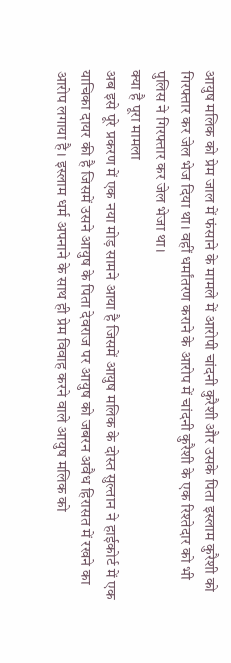आयुष मलिक को प्रेम जाल में फंसाने के मामले में आरोपी चांदनी कुरैशी और उसके पिता इस्लाम कुरैशी को गिरफ्तार कर जेल भेज दिया था। वहीं धर्मांतरण कराने के आरोप में चांदनी कुरैशी के एक रिश्तेदार को भी पुलिस ने गिरफ्तार कर जेल भेजा था।
क्या है पूरा मामला
अब इसे पूरे प्रकरण में एक नया मोड़ सामने आया है जिसमें आयुष मलिक के दोस्त सुल्तान ने हाईकोर्ट में एक याचिका दायर की है जिसमें उसने आयुष के पिता देवराज पर आयुष को जबरन अवैध हिरासत में रखने का आरोप लगाया है। इस्लाम धर्म अपनाने के साथ ही प्रेम विवाह करने वाले आयुष मलिक को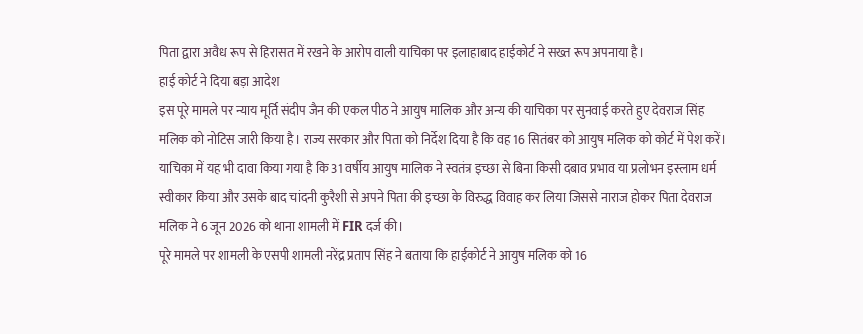पिता द्वारा अवैध रूप से हिरासत में रखने के आरोप वाली याचिका पर इलाहाबाद हाईकोर्ट ने सख्त रूप अपनाया है।
हाई कोर्ट ने दिया बड़ा आदेश
इस पूरे मामले पर न्याय मूर्ति संदीप जैन की एकल पीठ ने आयुष मालिक और अन्य की याचिका पर सुनवाई करते हुए देवराज सिंह मलिक को नोटिस जारी किया है। राज्य सरकार और पिता को निर्देश दिया है कि वह 16 सितंबर को आयुष मलिक को कोर्ट में पेश करें। याचिका में यह भी दावा किया गया है कि 31 वर्षीय आयुष मालिक ने स्वतंत्र इच्छा से बिना किसी दबाव प्रभाव या प्रलोभन इस्लाम धर्म स्वीकार किया और उसके बाद चांदनी कुरैशी से अपने पिता की इच्छा के विरुद्ध विवाह कर लिया जिससे नाराज होकर पिता देवराज मलिक ने 6 जून 2026 को थाना शामली में FIR दर्ज की।
पूरे मामले पर शामली के एसपी शामली नरेंद्र प्रताप सिंह ने बताया कि हाईकोर्ट ने आयुष मलिक को 16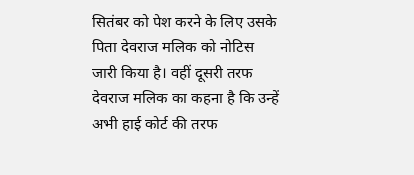सितंबर को पेश करने के लिए उसके पिता देवराज मलिक को नोटिस जारी किया है। वहीं दूसरी तरफ देवराज मलिक का कहना है कि उन्हें अभी हाई कोर्ट की तरफ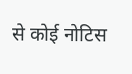से कोई नोटिस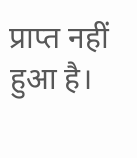प्राप्त नहीं हुआ है।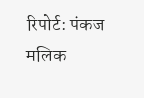रिपोर्ट: पंकज मलिक